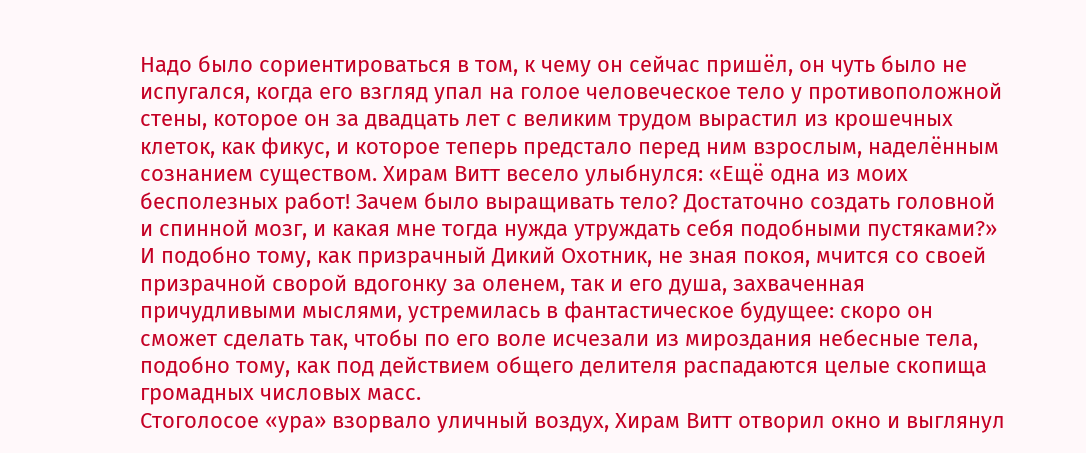Надо было сориентироваться в том, к чему он сейчас пришёл, он чуть было не испугался, когда его взгляд упал на голое человеческое тело у противоположной стены, которое он за двадцать лет с великим трудом вырастил из крошечных клеток, как фикус, и которое теперь предстало перед ним взрослым, наделённым сознанием существом. Хирам Витт весело улыбнулся: «Ещё одна из моих бесполезных работ! Зачем было выращивать тело? Достаточно создать головной и спинной мозг, и какая мне тогда нужда утруждать себя подобными пустяками?»
И подобно тому, как призрачный Дикий Охотник, не зная покоя, мчится со своей призрачной сворой вдогонку за оленем, так и его душа, захваченная причудливыми мыслями, устремилась в фантастическое будущее: скоро он сможет сделать так, чтобы по его воле исчезали из мироздания небесные тела, подобно тому, как под действием общего делителя распадаются целые скопища громадных числовых масс.
Стоголосое «ура» взорвало уличный воздух, Хирам Витт отворил окно и выглянул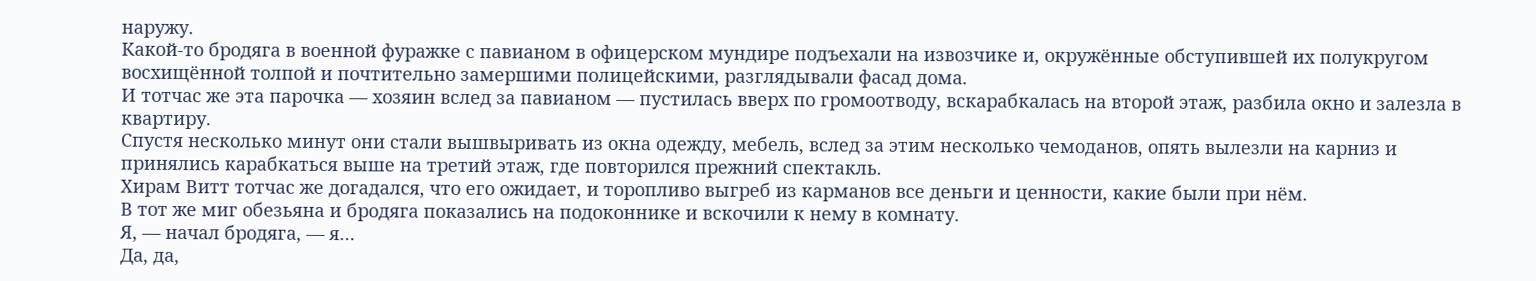наружу.
Какой-то бродяга в военной фуражке с павианом в офицерском мундире подъехали на извозчике и, окружённые обступившей их полукругом восхищённой толпой и почтительно замершими полицейскими, разглядывали фасад дома.
И тотчас же эта парочка — хозяин вслед за павианом — пустилась вверх по громоотводу, вскарабкалась на второй этаж, разбила окно и залезла в квартиру.
Спустя несколько минут они стали вышвыривать из окна одежду, мебель, вслед за этим несколько чемоданов, опять вылезли на карниз и принялись карабкаться выше на третий этаж, где повторился прежний спектакль.
Хирам Витт тотчас же догадался, что его ожидает, и торопливо выгреб из карманов все деньги и ценности, какие были при нём.
В тот же миг обезьяна и бродяга показались на подоконнике и вскочили к нему в комнату.
Я, — начал бродяга, — я…
Да, да,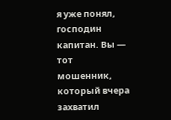я уже понял, господин капитан. Вы — тот мошенник, который вчера захватил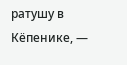ратушу в Кёпенике, —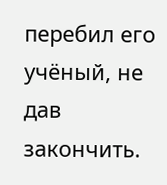перебил его учёный, не дав закончить.